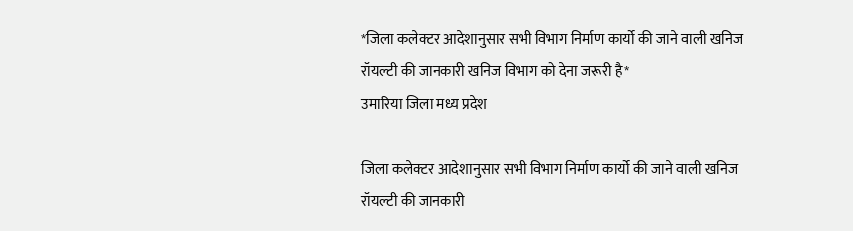*जिला कलेक्टर आदेशानुसार सभी विभाग निर्माण कार्यो की जाने वाली खनिज रॉयल्टी की जानकारी खनिज विभाग को देना जरूरी है*
उमारिया जिला मध्य प्रदेश

जिला कलेक्टर आदेशानुसार सभी विभाग निर्माण कार्यो की जाने वाली खनिज रॉयल्टी की जानकारी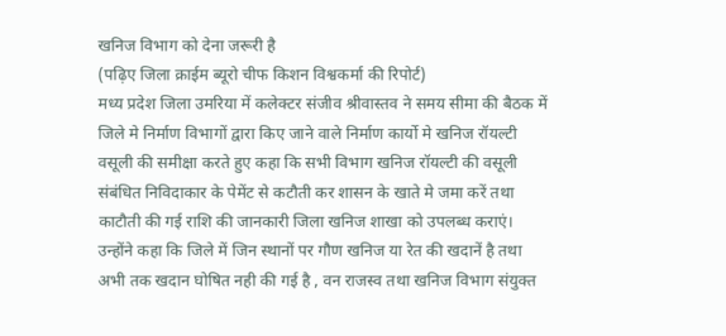खनिज विभाग को देना जरूरी है
(पढ़िए जिला क्राईम ब्यूरो चीफ किशन विश्वकर्मा की रिपोर्ट)
मध्य प्रदेश जिला उमरिया में कलेक्टर संजीव श्रीवास्तव ने समय सीमा की बैठक में जिले मे निर्माण विभागों द्वारा किए जाने वाले निर्माण कार्यो मे खनिज रॉयल्टी वसूली की समीक्षा करते हुए कहा कि सभी विभाग खनिज रॉयल्टी की वसूली संबंधित निविदाकार के पेमेंट से कटौती कर शासन के खाते मे जमा करें तथा काटौती की गई राशि की जानकारी जिला खनिज शाखा को उपलब्ध कराएं। उन्होंने कहा कि जिले में जिन स्थानों पर गौण खनिज या रेत की खदानें है तथा अभी तक खदान घोषित नही की गई है , वन राजस्व तथा खनिज विभाग संयुक्त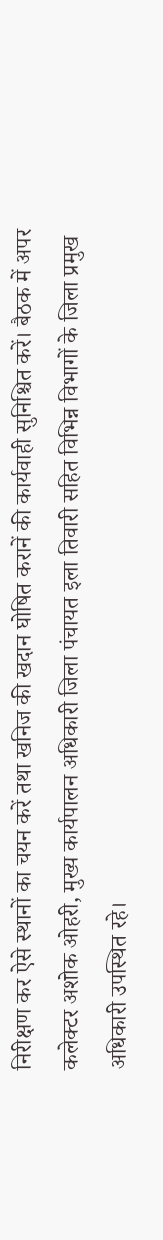निरीक्षण कर ऐसे स्थानों का चयन करें तथा खनिज की खदान घोषित करानें की कार्यवाही सुनिश्चित करें। बैठक में अपर कलेक्टर अशोक ओहरी, मुख्य कार्यपालन अधिकारी जिला पंचायत इला तिवारी सहित विभिन्न विभागों के जिला प्रमुख अधिकारी उपस्थित रहे।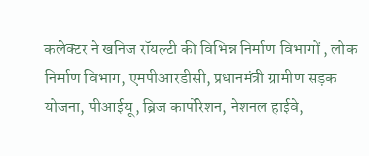कलेक्टर ने खनिज रॉयल्टी की विभिन्न निर्माण विभागों , लोक निर्माण विभाग, एमपीआरडीसी, प्रधानमंत्री ग्रामीण सड़क योजना, पीआईयू, ब्रिज कार्पोरेशन, नेशनल हाईवे,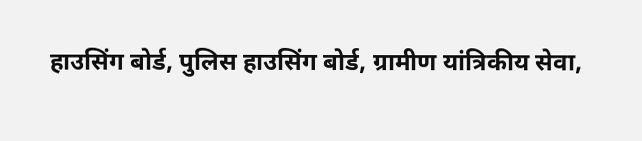हाउसिंग बोर्ड, पुलिस हाउसिंग बोर्ड, ग्रामीण यांत्रिकीय सेवा,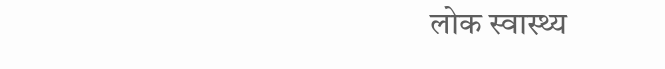लोक स्वास्थ्य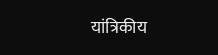यांत्रिकीय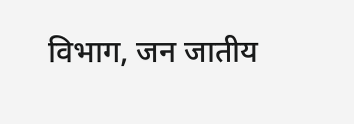विभाग, जन जातीय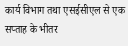कार्य विभाग तथा एसईसीएल से एक सप्ताह के भीतर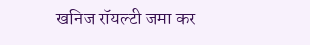खनिज रॉयल्टी जमा कर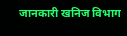जानकारी खनिज विभाग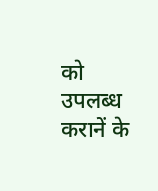को उपलब्ध करानें के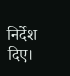निर्देश दिए।